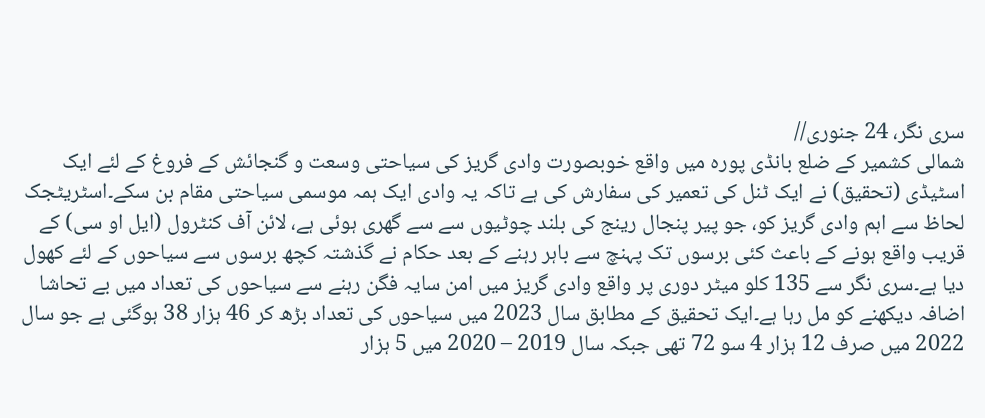سری نگر، 24 جنوری//
شمالی کشمیر کے ضلع بانڈی پورہ میں واقع خوبصورت وادی گریز کی سیاحتی وسعت و گنجائش کے فروغ کے لئے ایک اسٹیڈی (تحقیق) نے ایک ٹنل کی تعمیر کی سفارش کی ہے تاکہ یہ وادی ایک ہمہ موسمی سیاحتی مقام بن سکے۔اسٹریٹجک لحاظ سے اہم وادی گریز کو، جو پیر پنجال رینج کی بلند چوٹیوں سے سے گھری ہوئی ہے، لائن آف کنٹرول (ایل او سی) کے قریب واقع ہونے کے باعث کئی برسوں تک پہنچ سے باہر رہنے کے بعد حکام نے گذشتہ کچھ برسوں سے سیاحوں کے لئے کھول دیا ہے۔سری نگر سے 135 کلو میٹر دوری پر واقع وادی گریز میں امن سایہ فگن رہنے سے سیاحوں کی تعداد میں بے تحاشا اضافہ دیکھنے کو مل رہا ہے۔ایک تحقیق کے مطابق سال 2023 میں سیاحوں کی تعداد بڑھ کر 46 ہزار 38 ہوگئی ہے جو سال 2022 میں صرف 12 ہزار 4 سو 72 تھی جبکہ سال 2019 – 2020 میں 5 ہزار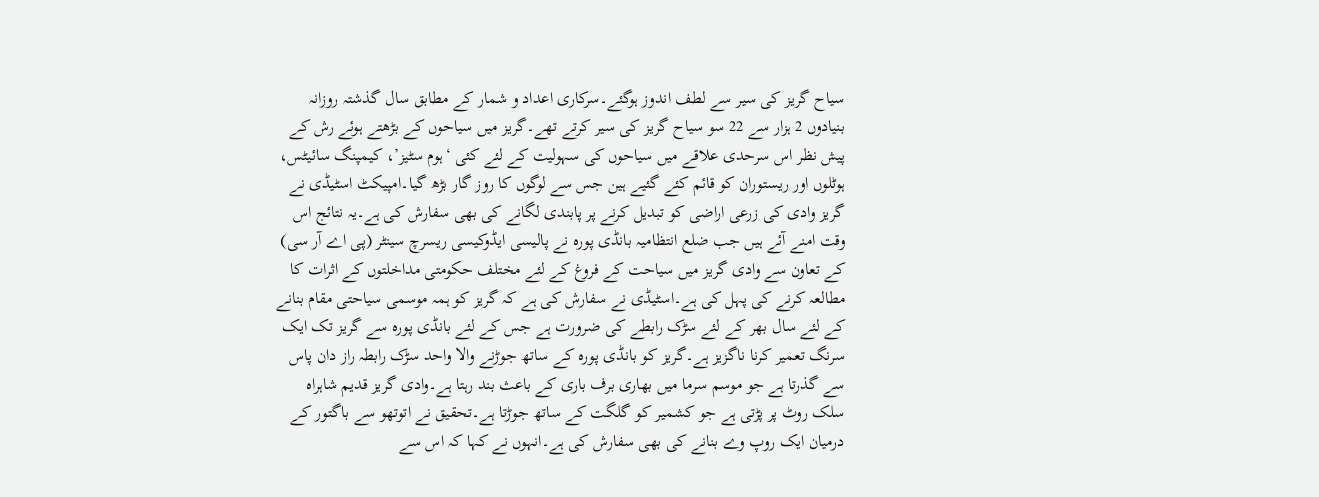سیاح گریز کی سیر سے لطف اندوز ہوگئے۔سرکاری اعداد و شمار کے مطابق سال گذشتہ روزانہ بنیادوں 2 ہزار سے 22 سو سیاح گریز کی سیر کرتے تھے۔گریز میں سیاحوں کے بڑھتے ہوئے رش کے پیش نظر اس سرحدی علاقے میں سیاحوں کی سہولیت کے لئے کئی ‘ہوم سٹیز’، کیمپنگ سائیٹس، ہوٹلوں اور ریستوران کو قائم کئے گئیے ہین جس سے لوگوں کا روز گار بڑھ گیا۔امپیکٹ اسٹیڈی نے گریز وادی کی زرعی اراضی کو تبدیل کرنے پر پابندی لگانے کی بھی سفارش کی ہے۔یہ نتائج اس وقت امنے آئے ہیں جب ضلع انتظامیہ بانڈی پورہ نے پالیسی ایڈوکیسی ریسرچ سینٹر (پی اے آر سی) کے تعاون سے وادی گریز میں سیاحت کے فروغ کے لئے مختلف حکومتی مداخلتوں کے اثرات کا مطالعہ کرنے کی پہل کی ہے۔اسٹیڈی نے سفارش کی ہے کہ گریز کو ہمہ موسمی سیاحتی مقام بنانے کے لئے سال بھر کے لئے سڑک رابطے کی ضرورت ہے جس کے لئے بانڈی پورہ سے گریز تک ایک سرنگ تعمیر کرنا ناگزیز ہے۔گریز کو بانڈی پورہ کے ساتھ جوڑنے والا واحد سڑک رابطہ راز دان پاس سے گذرتا ہے جو موسم سرما میں بھاری برف باری کے باعث بند رہتا ہے۔وادی گریز قدیم شاہراہ سلک روٹ پر پڑتی ہے جو کشمیر کو گلگت کے ساتھ جوڑتا ہے۔تحقیق نے اتوتھو سے باگتور کے درمیان ایک روپ وے بنانے کی بھی سفارش کی ہے۔انہوں نے کہا کہ اس سے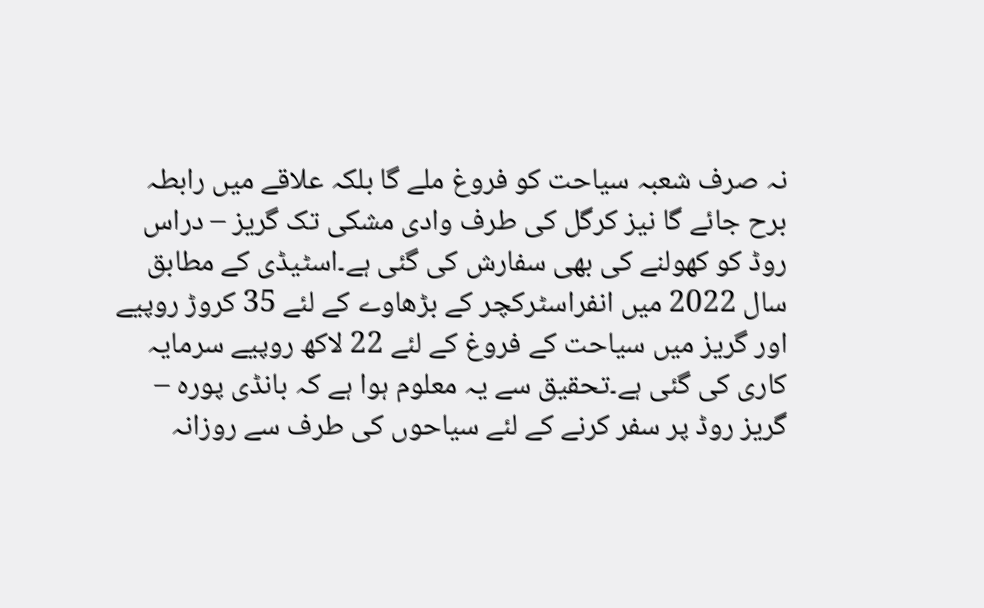نہ صرف شعبہ سیاحت کو فروغ ملے گا بلکہ علاقے میں رابطہ برح جائے گا نیز کرگل کی طرف وادی مشکی تک گریز – دراس روڈ کو کھولنے کی بھی سفارش کی گئی ہے۔اسٹیڈی کے مطابق سال 2022 میں انفراسٹرکچر کے بڑھاوے کے لئے 35 کروڑ روپیے اور گریز میں سیاحت کے فروغ کے لئے 22 لاکھ روپیے سرمایہ کاری کی گئی ہے۔تحقیق سے یہ معلوم ہوا ہے کہ بانڈی پورہ – گریز روڈ پر سفر کرنے کے لئے سیاحوں کی طرف سے روزانہ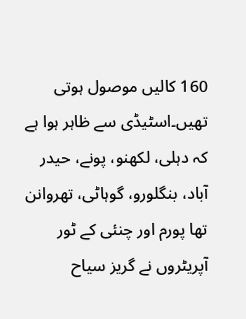160 کالیں موصول ہوتی تھیں۔اسٹیڈی سے ظاہر ہوا ہے کہ دہلی، لکھنو، پونے، حیدر آباد، بنگلورو، گوہاٹی، تھروانن تھا پورم اور چنئی کے ٹور آپریٹروں نے گریز سیاح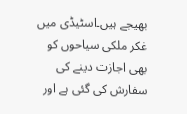بھیجے ہیں۔اسٹیڈی میں غکر ملکی سیاحوں کو بھی اجازت دینے کی سفارش کی گئی ہے اور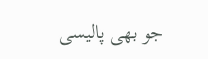جو بھی پالیسی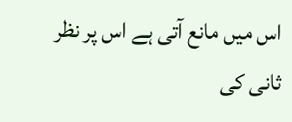اس میں مانع آتی ہے اس پر نظر ثانی کی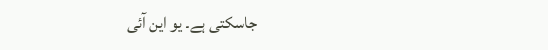جاسکتی ہے۔ یو این آئی